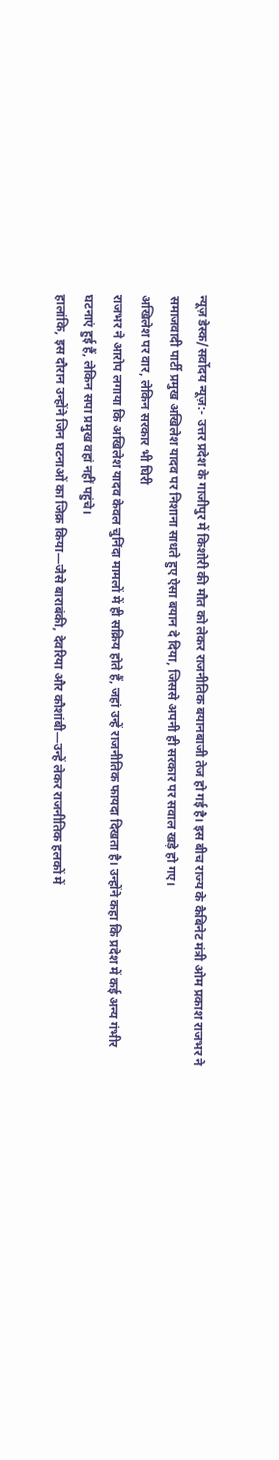न्यूज़ डेस्क/सर्वोदय न्यूज़:- उत्तर प्रदेश के गाजीपुर में किशोरी की मौत को लेकर राजनीतिक बयानबाजी तेज हो गई है। इस बीच राज्य के कैबिनेट मंत्री ओम प्रकाश राजभर ने समाजवादी पार्टी प्रमुख अखिलेश यादव पर निशाना साधते हुए ऐसा बयान दे दिया, जिससे अपनी ही सरकार पर सवाल खड़े हो गए।
अखिलेश पर वार, लेकिन सरकार भी घिरी
राजभर ने आरोप लगाया कि अखिलेश यादव केवल चुनिंदा मामलों में ही सक्रिय होते हैं, जहां उन्हें राजनीतिक फायदा दिखता है। उन्होंने कहा कि प्रदेश में कई अन्य गंभीर घटनाएं हुई हैं, लेकिन सपा प्रमुख वहां नहीं पहुंचे।
हालांकि, इस दौरान उन्होंने जिन घटनाओं का जिक्र किया—जैसे बाराबंकी, देवरिया और कौशांबी—उन्हें लेकर राजनीतिक हलकों में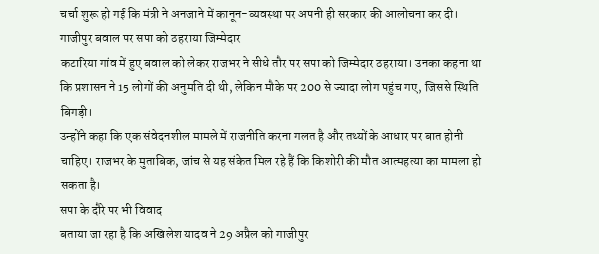चर्चा शुरू हो गई कि मंत्री ने अनजाने में कानून-व्यवस्था पर अपनी ही सरकार की आलोचना कर दी।
गाजीपुर बवाल पर सपा को ठहराया जिम्मेदार
कटारिया गांव में हुए बवाल को लेकर राजभर ने सीधे तौर पर सपा को जिम्मेदार ठहराया। उनका कहना था कि प्रशासन ने 15 लोगों की अनुमति दी थी, लेकिन मौके पर 200 से ज्यादा लोग पहुंच गए, जिससे स्थिति बिगड़ी।
उन्होंने कहा कि एक संवेदनशील मामले में राजनीति करना गलत है और तथ्यों के आधार पर बात होनी चाहिए। राजभर के मुताबिक, जांच से यह संकेत मिल रहे हैं कि किशोरी की मौत आत्महत्या का मामला हो सकता है।
सपा के दौरे पर भी विवाद
बताया जा रहा है कि अखिलेश यादव ने 29 अप्रैल को गाजीपुर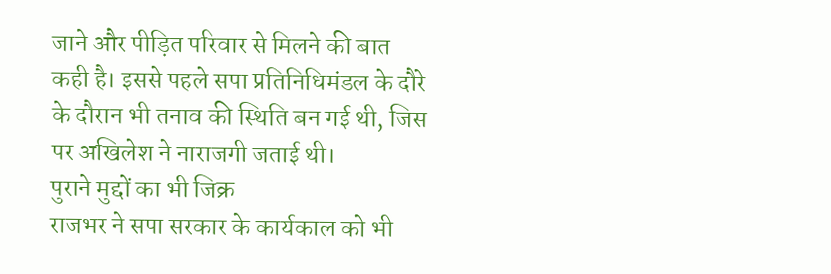जाने और पीड़ित परिवार से मिलने की बात कही है। इससे पहले सपा प्रतिनिधिमंडल के दौरे के दौरान भी तनाव की स्थिति बन गई थी, जिस पर अखिलेश ने नाराजगी जताई थी।
पुराने मुद्दों का भी जिक्र
राजभर ने सपा सरकार के कार्यकाल को भी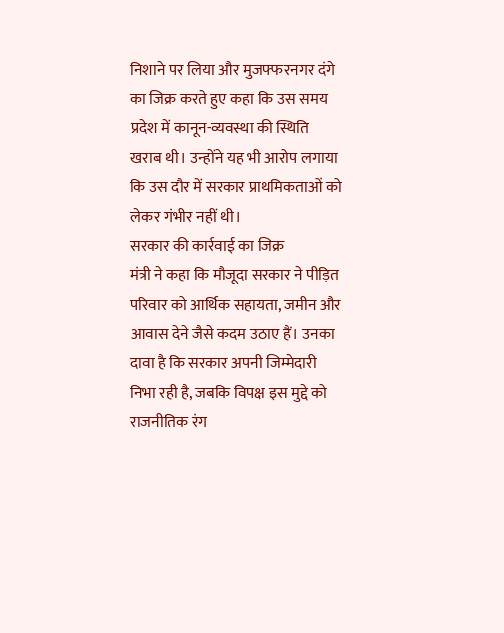निशाने पर लिया और मुजफ्फरनगर दंगे का जिक्र करते हुए कहा कि उस समय प्रदेश में कानून-व्यवस्था की स्थिति खराब थी। उन्होंने यह भी आरोप लगाया कि उस दौर में सरकार प्राथमिकताओं को लेकर गंभीर नहीं थी।
सरकार की कार्रवाई का जिक्र
मंत्री ने कहा कि मौजूदा सरकार ने पीड़ित परिवार को आर्थिक सहायता, जमीन और आवास देने जैसे कदम उठाए हैं। उनका दावा है कि सरकार अपनी जिम्मेदारी निभा रही है, जबकि विपक्ष इस मुद्दे को राजनीतिक रंग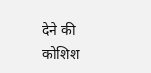देने की कोशिश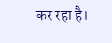कर रहा है।